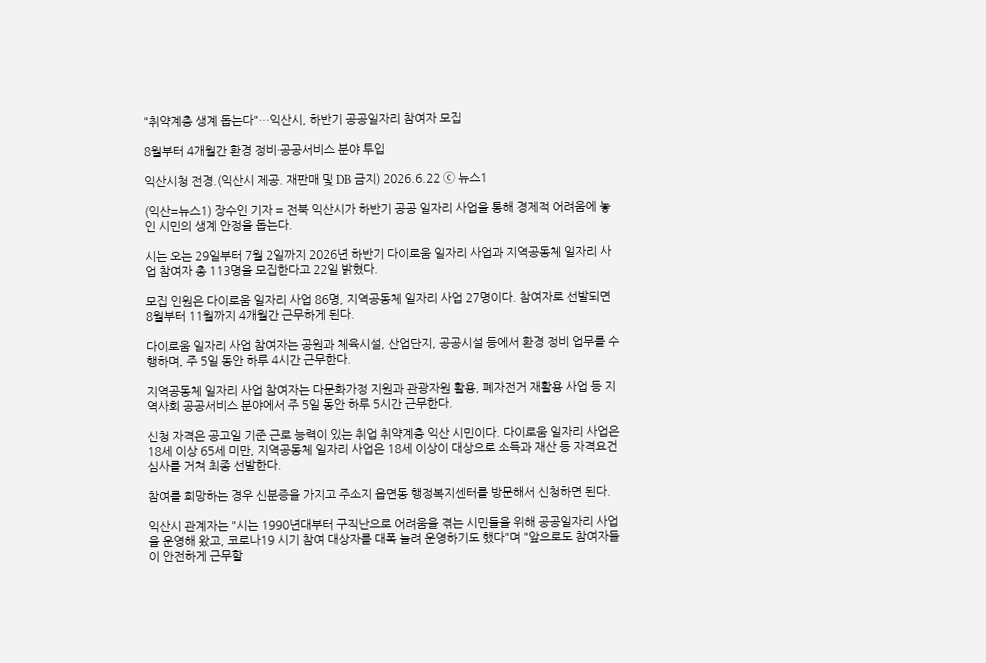"취약계층 생계 돕는다"…익산시, 하반기 공공일자리 참여자 모집

8월부터 4개월간 환경 정비·공공서비스 분야 투입

익산시청 전경.(익산시 제공. 재판매 및 DB 금지) 2026.6.22 ⓒ 뉴스1

(익산=뉴스1) 장수인 기자 = 전북 익산시가 하반기 공공 일자리 사업을 통해 경제적 어려움에 놓인 시민의 생계 안정을 돕는다.

시는 오는 29일부터 7월 2일까지 2026년 하반기 다이로움 일자리 사업과 지역공동체 일자리 사업 참여자 총 113명을 모집한다고 22일 밝혔다.

모집 인원은 다이로움 일자리 사업 86명, 지역공동체 일자리 사업 27명이다. 참여자로 선발되면 8월부터 11월까지 4개월간 근무하게 된다.

다이로움 일자리 사업 참여자는 공원과 체육시설, 산업단지, 공공시설 등에서 환경 정비 업무를 수행하며, 주 5일 동안 하루 4시간 근무한다.

지역공동체 일자리 사업 참여자는 다문화가정 지원과 관광자원 활용, 폐자전거 재활용 사업 등 지역사회 공공서비스 분야에서 주 5일 동안 하루 5시간 근무한다.

신청 자격은 공고일 기준 근로 능력이 있는 취업 취약계층 익산 시민이다. 다이로움 일자리 사업은 18세 이상 65세 미만, 지역공동체 일자리 사업은 18세 이상이 대상으로 소득과 재산 등 자격요건 심사를 거쳐 최종 선발한다.

참여를 희망하는 경우 신분증을 가지고 주소지 읍면동 행정복지센터를 방문해서 신청하면 된다.

익산시 관계자는 "시는 1990년대부터 구직난으로 어려움을 겪는 시민들을 위해 공공일자리 사업을 운영해 왔고, 코로나19 시기 참여 대상자를 대폭 늘려 운영하기도 했다"며 "앞으로도 참여자들이 안전하게 근무할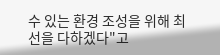수 있는 환경 조성을 위해 최선을 다하겠다"고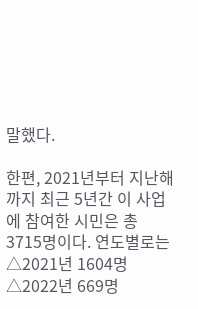말했다.

한편, 2021년부터 지난해까지 최근 5년간 이 사업에 참여한 시민은 총 3715명이다. 연도별로는 △2021년 1604명 △2022년 669명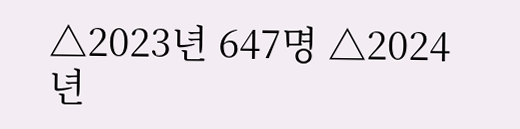△2023년 647명 △2024년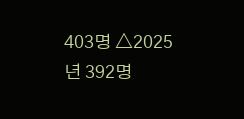403명 △2025년 392명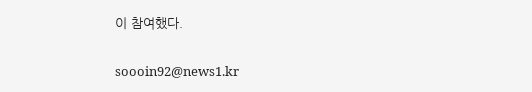이 참여했다.

soooin92@news1.kr